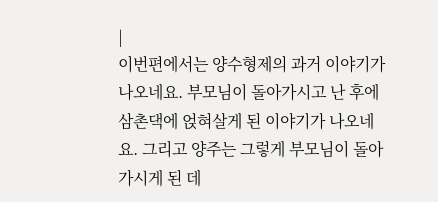|
이번편에서는 양수형제의 과거 이야기가 나오네요. 부모님이 돌아가시고 난 후에 삼촌댁에 얹혀살게 된 이야기가 나오네요. 그리고 양주는 그렇게 부모님이 돌아가시게 된 데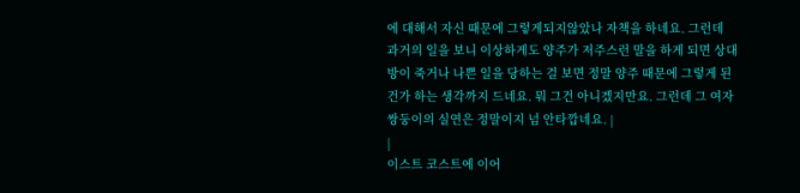에 대해서 자신 때문에 그렇게되지않았나 자책을 하네요. 그런데 과거의 일을 보니 이상하게도 양주가 저주스런 말을 하게 되면 상대방이 죽거나 나쁜 일을 당하는 걸 보면 정말 양주 때문에 그렇게 된건가 하는 생각까지 드네요. 뭐 그건 아니겠지만요. 그런데 그 여자쌍둥이의 실연은 정말이지 넘 안타깝네요. |
|
이스트 코스트에 이어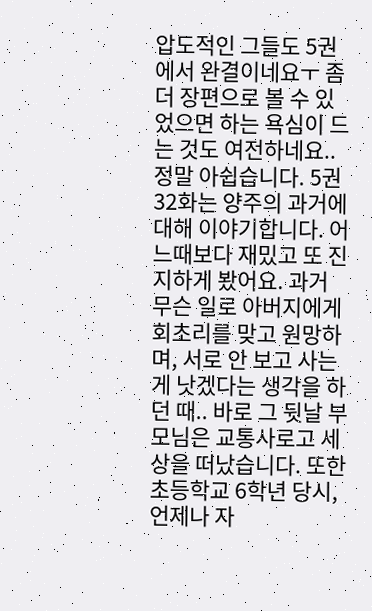압도적인 그들도 5권에서 완결이네요ㅜ 좀 더 장편으로 볼 수 있었으면 하는 욕심이 드는 것도 여전하네요.. 정말 아쉽습니다. 5권 32화는 양주의 과거에 대해 이야기합니다. 어느때보다 재밌고 또 진지하게 봤어요. 과거 무슨 일로 아버지에게 회초리를 맞고 원망하며, 서로 안 보고 사는 게 낫겠다는 생각을 하던 때.. 바로 그 뒷날 부모님은 교통사로고 세상을 떠났습니다. 또한 초등학교 6학년 당시, 언제나 자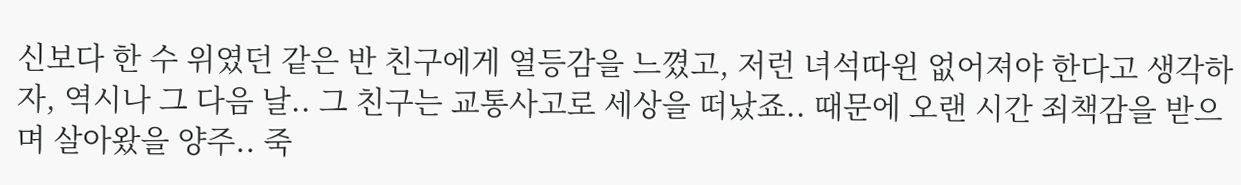신보다 한 수 위였던 같은 반 친구에게 열등감을 느꼈고, 저런 녀석따윈 없어져야 한다고 생각하자, 역시나 그 다음 날.. 그 친구는 교통사고로 세상을 떠났죠.. 때문에 오랜 시간 죄책감을 받으며 살아왔을 양주.. 죽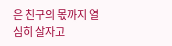은 친구의 몫까지 열심히 살자고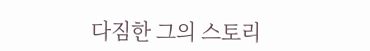다짐한 그의 스토리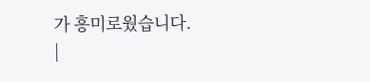가 흥미로웠습니다.
|